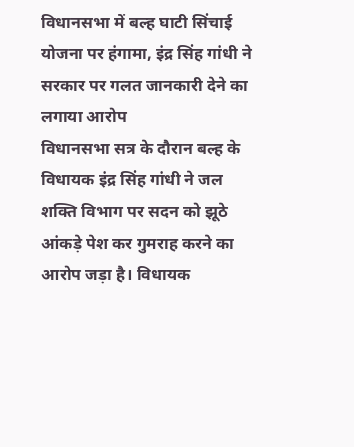विधानसभा में बल्ह घाटी सिंचाई योजना पर हंगामा, इंद्र सिंह गांधी ने सरकार पर गलत जानकारी देने का लगाया आरोप
विधानसभा सत्र के दौरान बल्ह के विधायक इंद्र सिंह गांधी ने जल शक्ति विभाग पर सदन को झूठे आंकड़े पेश कर गुमराह करने का आरोप जड़ा है। विधायक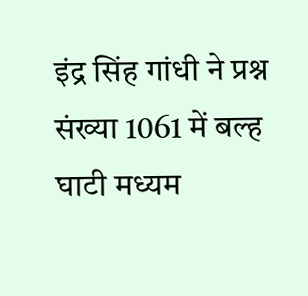इंद्र सिंह गांधी ने प्रश्न संख्या 1061 में बल्ह घाटी मध्यम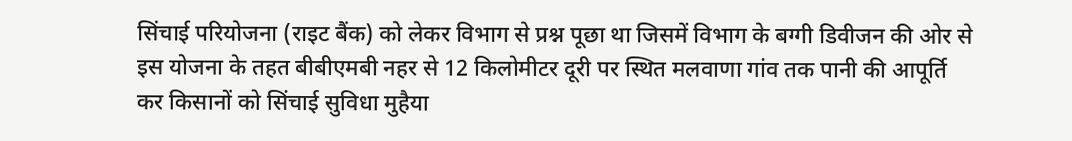सिंचाई परियोजना (राइट बैंक) को लेकर विभाग से प्रश्न पूछा था जिसमें विभाग के बग्गी डिवीजन की ओर से इस योजना के तहत बीबीएमबी नहर से 12 किलोमीटर दूरी पर स्थित मलवाणा गांव तक पानी की आपूर्ति कर किसानों को सिंचाई सुविधा मुहैया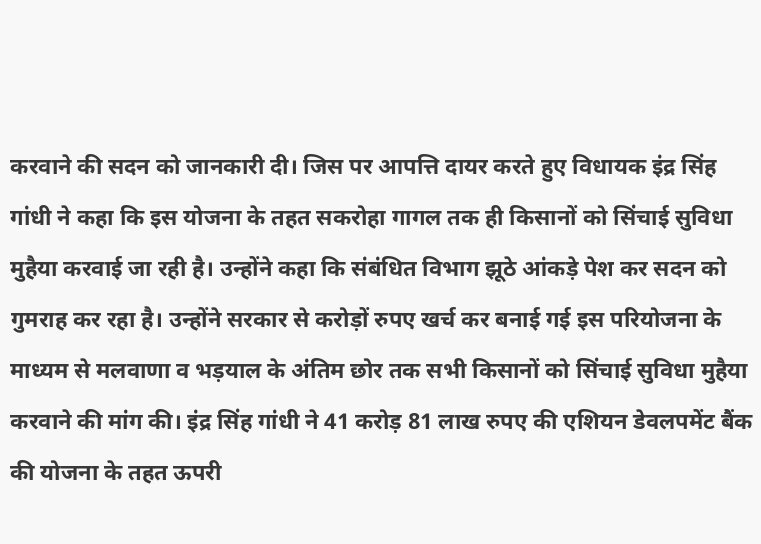करवाने की सदन को जानकारी दी। जिस पर आपत्ति दायर करते हुए विधायक इंद्र सिंह गांधी ने कहा कि इस योजना के तहत सकरोहा गागल तक ही किसानों को सिंचाई सुविधा मुहैया करवाई जा रही है। उन्होंने कहा कि संबंधित विभाग झूठे आंकड़े पेश कर सदन को गुमराह कर रहा है। उन्होंने सरकार से करोड़ों रुपए खर्च कर बनाई गई इस परियोजना के माध्यम से मलवाणा व भड़याल के अंतिम छोर तक सभी किसानों को सिंचाई सुविधा मुहैया करवाने की मांग की। इंद्र सिंह गांधी ने 41 करोड़ 81 लाख रुपए की एशियन डेवलपमेंट बैंक की योजना के तहत ऊपरी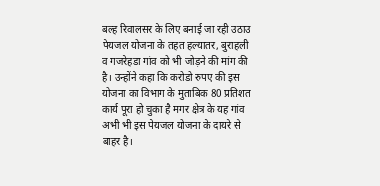बल्ह रिवालसर के लिए बनाई जा रही उठाउ पेयजल योजना के तहत हल्यातर, बुराहली व गजरेहडा गांव को भी जोड़ने की मांग की है। उन्होंने कहा कि करोडो रुपए की इस योजना का विभाग के मुताबिक 80 प्रतिशत कार्य पूरा हो चुका है मगर क्षेत्र के यह गांव अभी भी इस पेयजल योजना के दायरे से बाहर है।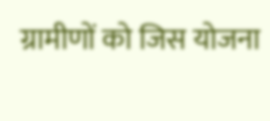ग्रामीणों को जिस योजना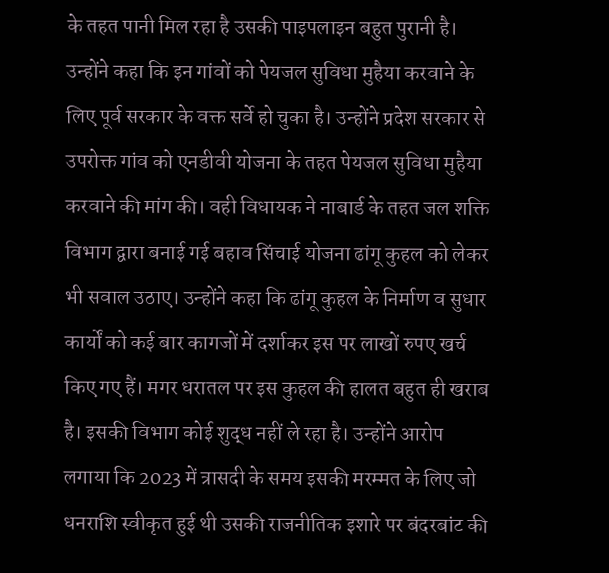के तहत पानी मिल रहा है उसकी पाइपलाइन बहुत पुरानी है। उन्होंने कहा कि इन गांवों को पेयजल सुविधा मुहैया करवाने के लिए पूर्व सरकार के वक्त सर्वे हो चुका है। उन्होंने प्रदेश सरकार से उपरोक्त गांव को एनडीवी योजना के तहत पेयजल सुविधा मुहैया करवाने की मांग की। वही विधायक ने नाबार्ड के तहत जल शक्ति विभाग द्वारा बनाई गई बहाव सिंचाई योजना ढांगू कुहल को लेकर भी सवाल उठाए। उन्होंने कहा कि ढांगू कुहल के निर्माण व सुधार कार्यों को कई बार कागजों में दर्शाकर इस पर लाखों रुपए खर्च किए गए हैं। मगर धरातल पर इस कुहल की हालत बहुत ही खराब है। इसकी विभाग कोई शुद्ध नहीं ले रहा है। उन्होंने आरोप लगाया कि 2023 में त्रासदी के समय इसकी मरम्मत के लिए जो धनराशि स्वीकृत हुई थी उसकी राजनीतिक इशारे पर बंदरबांट की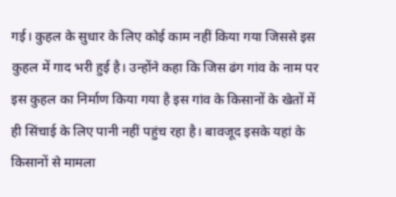गई। कुहल के सुधार के लिए कोई काम नहीं किया गया जिससे इस कुहल में गाद भरी हुई है। उन्होंने कहा कि जिस ढंग गांव के नाम पर इस कुहल का निर्माण किया गया है इस गांव के किसानों के खेतों में ही सिंचाई के लिए पानी नहीं पहुंच रहा है। बावजूद इसके यहां के किसानों से मामला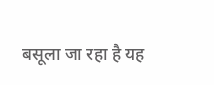बसूला जा रहा है यह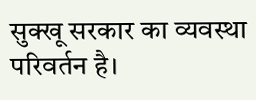सुक्खू सरकार का व्यवस्था परिवर्तन है।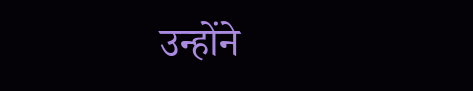उन्होंने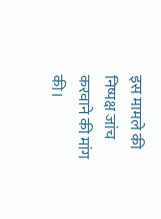इस मामले की निष्पक्ष जांच करवाने की मांग की।